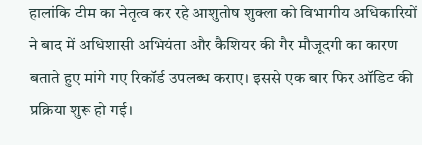हालांकि टीम का नेतृत्व कर रहे आशुतोष शुक्ला को विभागीय अधिकारियों ने बाद में अधिशासी अभियंता और कैशियर की गैर मौजूदगी का कारण बताते हुए मांगे गए रिकॉर्ड उपलब्ध कराए। इससे एक बार फिर ऑडिट की प्रक्रिया शुरू हो गई।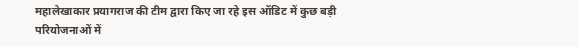महालेखाकार प्रयागराज की टीम द्वारा किए जा रहे इस ऑडिट में कुछ बड़ी परियोजनाओं में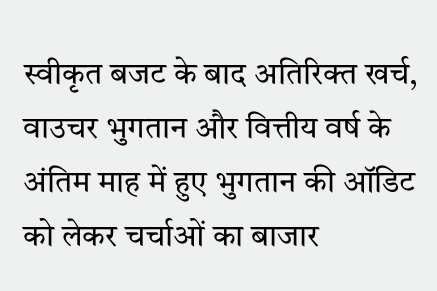स्वीकृत बजट के बाद अतिरिक्त खर्च, वाउचर भुगतान और वित्तीय वर्ष के अंतिम माह में हुए भुगतान की ऑडिट को लेकर चर्चाओं का बाजार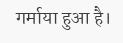गर्माया हुआ है।